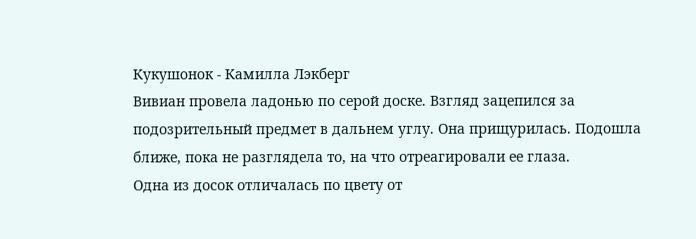Кукушонок - Камилла Лэкберг
Вивиан провела ладонью по серой доске. Взгляд зацепился за подозрительный предмет в дальнем углу. Она прищурилась. Подошла ближе, пока не разглядела то, на что отреагировали ее глаза.
Одна из досок отличалась по цвету от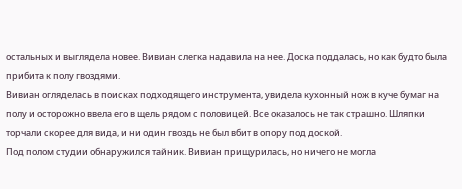остальных и выглядела новее. Вивиан слегка надавила на нее. Доска поддалась, но как будто была прибита к полу гвоздями.
Вивиан огляделась в поисках подходящего инструмента, увидела кухонный нож в куче бумаг на полу и осторожно ввела его в щель рядом с половицей. Все оказалось не так страшно. Шляпки торчали скорее для вида, и ни один гвоздь не был вбит в опору под доской.
Под полом студии обнаружился тайник. Вивиан прищурилась, но ничего не могла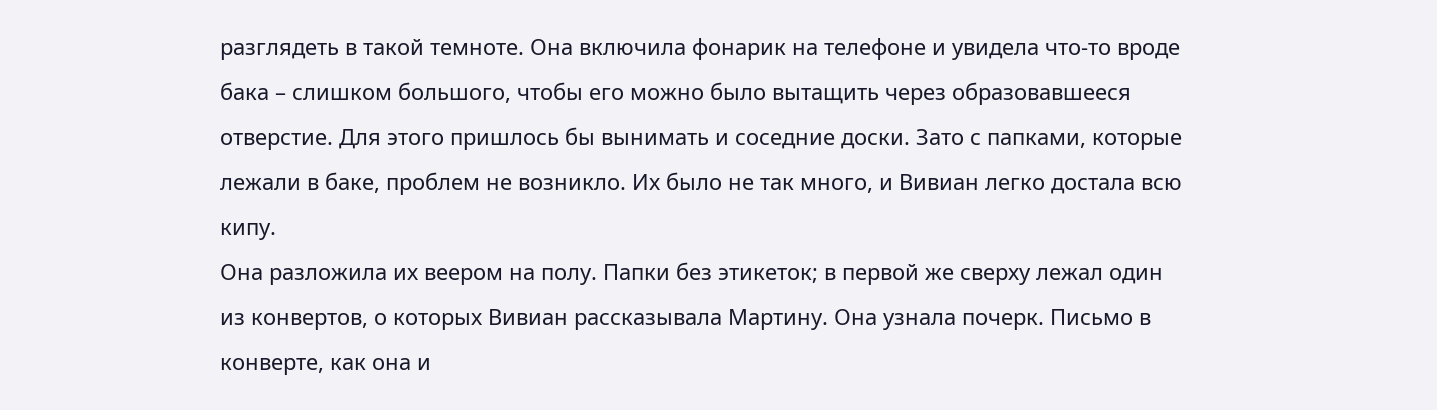разглядеть в такой темноте. Она включила фонарик на телефоне и увидела что-то вроде бака – слишком большого, чтобы его можно было вытащить через образовавшееся отверстие. Для этого пришлось бы вынимать и соседние доски. Зато с папками, которые лежали в баке, проблем не возникло. Их было не так много, и Вивиан легко достала всю кипу.
Она разложила их веером на полу. Папки без этикеток; в первой же сверху лежал один из конвертов, о которых Вивиан рассказывала Мартину. Она узнала почерк. Письмо в конверте, как она и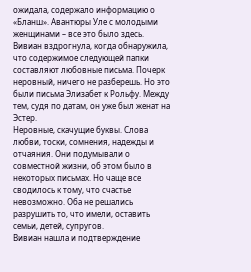ожидала, содержало информацию о «Бланш». Авантюры Уле с молодыми женщинами – все это было здесь.
Вивиан вздрогнула, когда обнаружила, что содержимое следующей папки составляют любовные письма. Почерк неровный, ничего не разберешь. Но это были письма Элизабет к Рольфу. Между тем, судя по датам, он уже был женат на Эстер.
Неровные, скачущие буквы. Слова любви, тоски, сомнения, надежды и отчаяния. Они подумывали о совместной жизни, об этом было в некоторых письмах. Но чаще все сводилось к тому, что счастье невозможно. Оба не решались разрушить то, что имели, оставить семьи, детей, супругов.
Вивиан нашла и подтверждение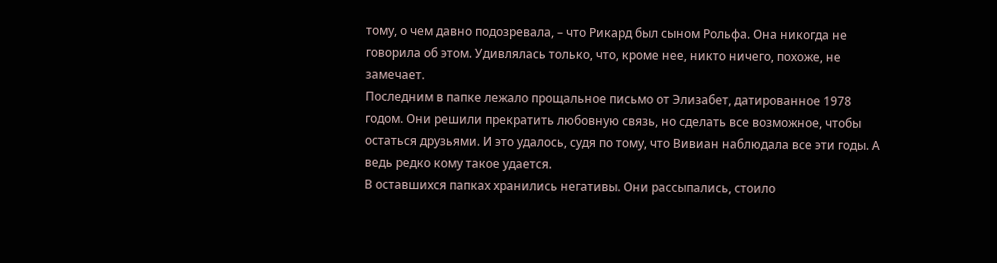тому, о чем давно подозревала, – что Рикард был сыном Рольфа. Она никогда не говорила об этом. Удивлялась только, что, кроме нее, никто ничего, похоже, не замечает.
Последним в папке лежало прощальное письмо от Элизабет, датированное 1978 годом. Они решили прекратить любовную связь, но сделать все возможное, чтобы остаться друзьями. И это удалось, судя по тому, что Вивиан наблюдала все эти годы. А ведь редко кому такое удается.
В оставшихся папках хранились негативы. Они рассыпались, стоило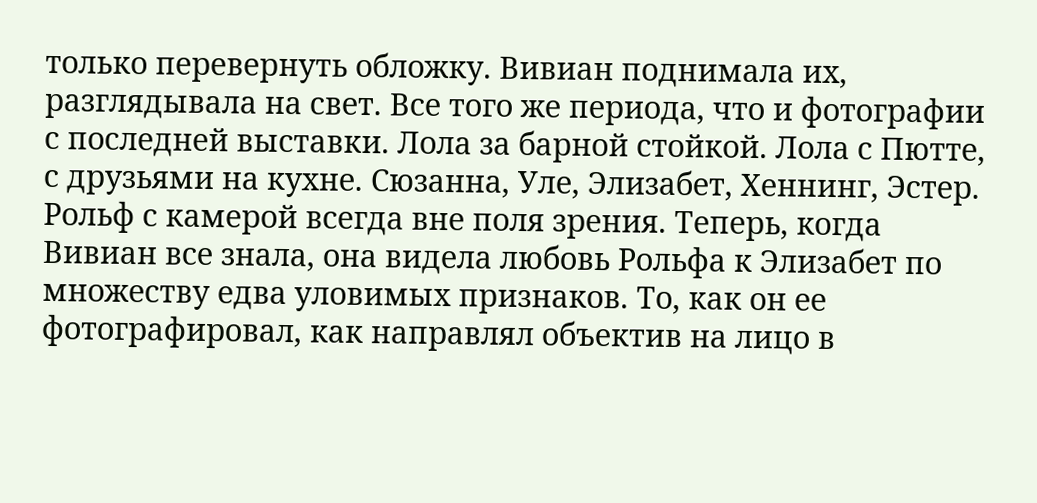только перевернуть обложку. Вивиан поднимала их, разглядывала на свет. Все того же периода, что и фотографии с последней выставки. Лола за барной стойкой. Лола с Пютте, с друзьями на кухне. Сюзанна, Уле, Элизабет, Хеннинг, Эстер.
Рольф с камерой всегда вне поля зрения. Теперь, когда Вивиан все знала, она видела любовь Рольфа к Элизабет по множеству едва уловимых признаков. То, как он ее фотографировал, как направлял объектив на лицо в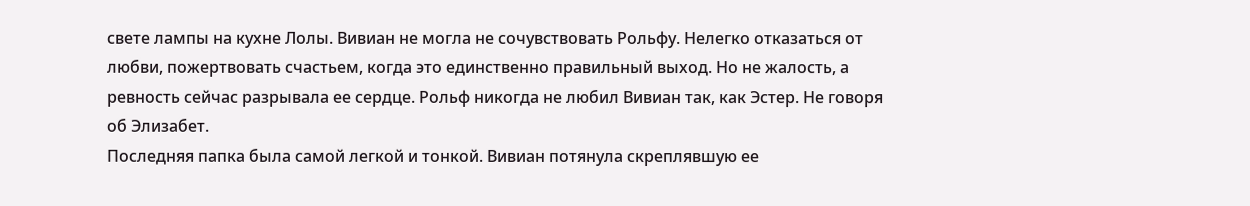свете лампы на кухне Лолы. Вивиан не могла не сочувствовать Рольфу. Нелегко отказаться от любви, пожертвовать счастьем, когда это единственно правильный выход. Но не жалость, а ревность сейчас разрывала ее сердце. Рольф никогда не любил Вивиан так, как Эстер. Не говоря об Элизабет.
Последняя папка была самой легкой и тонкой. Вивиан потянула скреплявшую ее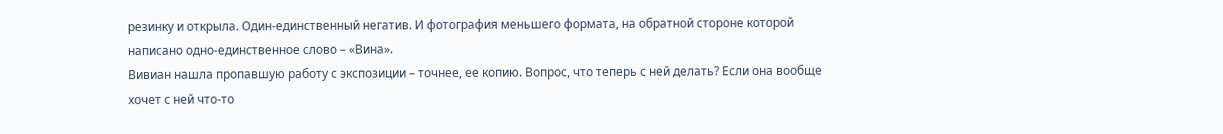резинку и открыла. Один-единственный негатив. И фотография меньшего формата, на обратной стороне которой написано одно-единственное слово – «Вина».
Вивиан нашла пропавшую работу с экспозиции – точнее, ее копию. Вопрос, что теперь с ней делать? Если она вообще хочет с ней что-то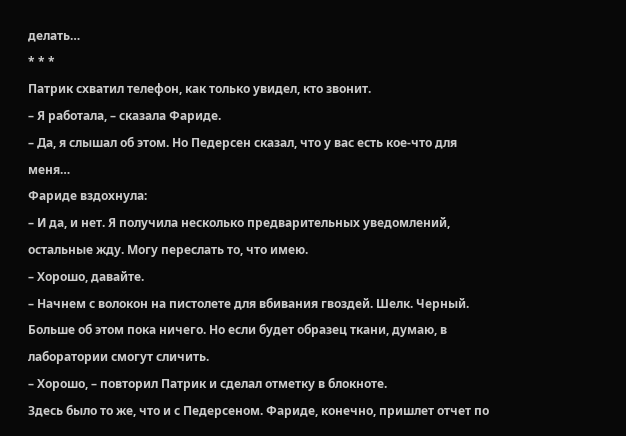делать…
* * *
Патрик схватил телефон, как только увидел, кто звонит.
– Я работала, – сказала Фариде.
– Да, я слышал об этом. Но Педерсен сказал, что у вас есть кое-что для меня…
Фариде вздохнула:
– И да, и нет. Я получила несколько предварительных уведомлений, остальные жду. Могу переслать то, что имею.
– Хорошо, давайте.
– Начнем с волокон на пистолете для вбивания гвоздей. Шелк. Черный. Больше об этом пока ничего. Но если будет образец ткани, думаю, в лаборатории смогут сличить.
– Хорошо, – повторил Патрик и сделал отметку в блокноте.
Здесь было то же, что и с Педерсеном. Фариде, конечно, пришлет отчет по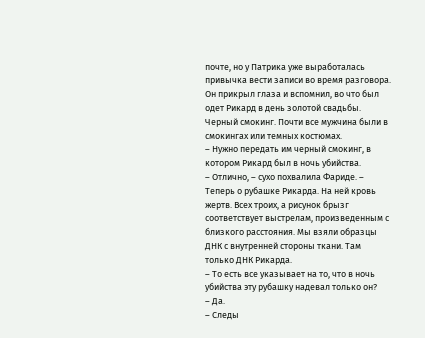почте, но у Патрика уже выработалась привычка вести записи во время разговора.
Он прикрыл глаза и вспомнил, во что был одет Рикард в день золотой свадьбы. Черный смокинг. Почти все мужчина были в смокингах или темных костюмах.
– Нужно передать им черный смокинг, в котором Рикард был в ночь убийства.
– Отлично, – сухо похвалила Фариде. – Теперь о рубашке Рикарда. На ней кровь жертв. Всех троих, а рисунок брызг соответствует выстрелам, произведенным с близкого расстояния. Мы взяли образцы ДНК с внутренней стороны ткани. Там только ДНК Рикарда.
– То есть все указывает на то, что в ночь убийства эту рубашку надевал только он?
– Да.
– Следы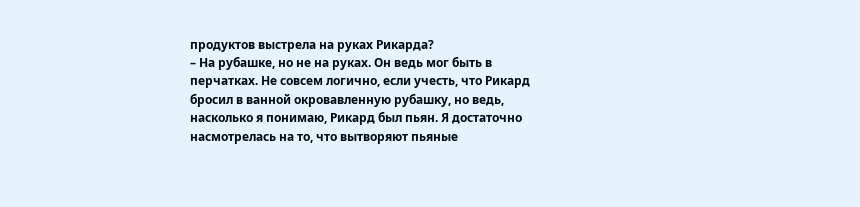продуктов выстрела на руках Рикарда?
– На рубашке, но не на руках. Он ведь мог быть в перчатках. Не совсем логично, если учесть, что Рикард бросил в ванной окровавленную рубашку, но ведь, насколько я понимаю, Рикард был пьян. Я достаточно насмотрелась на то, что вытворяют пьяные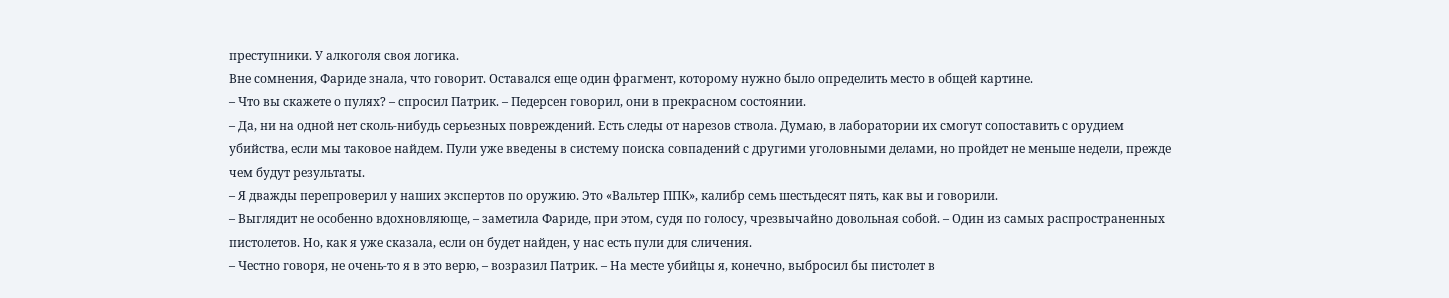преступники. У алкоголя своя логика.
Вне сомнения, Фариде знала, что говорит. Оставался еще один фрагмент, которому нужно было определить место в общей картине.
– Что вы скажете о пулях? – спросил Патрик. – Педерсен говорил, они в прекрасном состоянии.
– Да, ни на одной нет сколь-нибудь серьезных повреждений. Есть следы от нарезов ствола. Думаю, в лаборатории их смогут сопоставить с орудием убийства, если мы таковое найдем. Пули уже введены в систему поиска совпадений с другими уголовными делами, но пройдет не меньше недели, прежде чем будут результаты.
– Я дважды перепроверил у наших экспертов по оружию. Это «Вальтер ППК», калибр семь шестьдесят пять, как вы и говорили.
– Выглядит не особенно вдохновляюще, – заметила Фариде, при этом, судя по голосу, чрезвычайно довольная собой. – Один из самых распространенных пистолетов. Но, как я уже сказала, если он будет найден, у нас есть пули для сличения.
– Честно говоря, не очень-то я в это верю, – возразил Патрик. – На месте убийцы я, конечно, выбросил бы пистолет в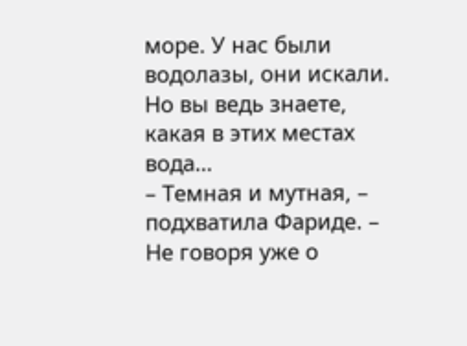море. У нас были водолазы, они искали. Но вы ведь знаете, какая в этих местах вода…
– Темная и мутная, – подхватила Фариде. – Не говоря уже о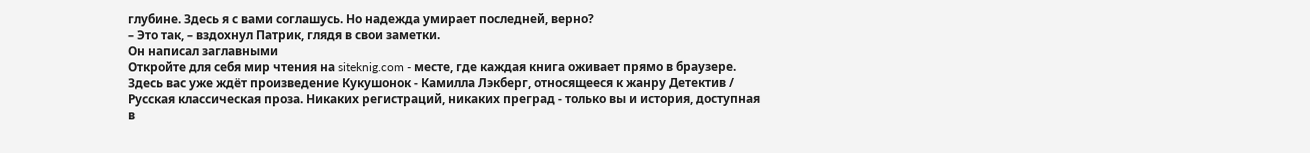глубине. Здесь я с вами соглашусь. Но надежда умирает последней, верно?
– Это так, – вздохнул Патрик, глядя в свои заметки.
Он написал заглавными
Откройте для себя мир чтения на siteknig.com - месте, где каждая книга оживает прямо в браузере. Здесь вас уже ждёт произведение Кукушонок - Камилла Лэкберг, относящееся к жанру Детектив / Русская классическая проза. Никаких регистраций, никаких преград - только вы и история, доступная в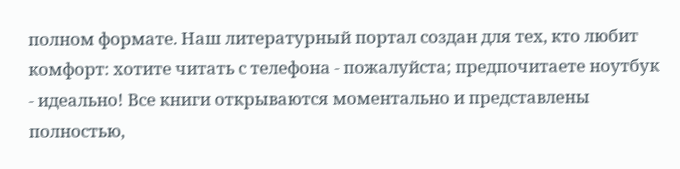полном формате. Наш литературный портал создан для тех, кто любит комфорт: хотите читать с телефона - пожалуйста; предпочитаете ноутбук - идеально! Все книги открываются моментально и представлены полностью,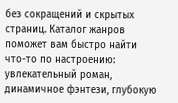без сокращений и скрытых страниц. Каталог жанров поможет вам быстро найти что-то по настроению: увлекательный роман, динамичное фэнтези, глубокую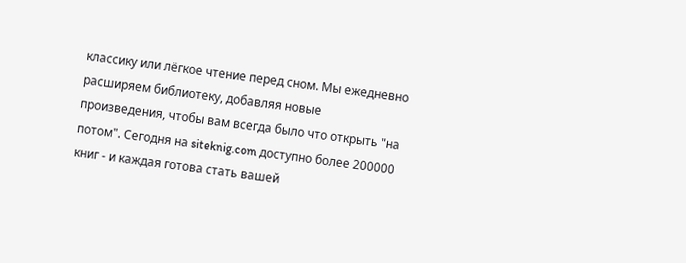классику или лёгкое чтение перед сном. Мы ежедневно расширяем библиотеку, добавляя новые произведения, чтобы вам всегда было что открыть "на потом". Сегодня на siteknig.com доступно более 200000 книг - и каждая готова стать вашей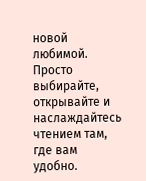новой любимой. Просто выбирайте, открывайте и наслаждайтесь чтением там, где вам удобно.